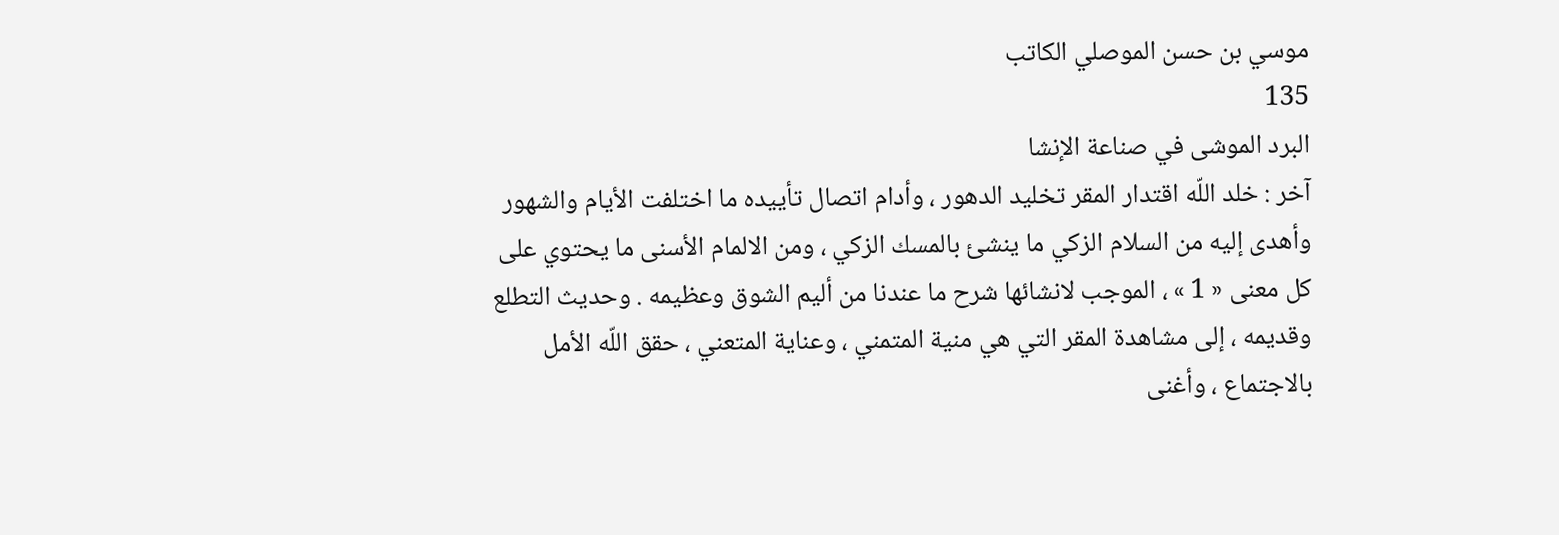موسي بن حسن الموصلي الكاتب
135
البرد الموشى في صناعة الإنشا
آخر : خلد اللّه اقتدار المقر تخليد الدهور ، وأدام اتصال تأييده ما اختلفت الأيام والشهور وأهدى إليه من السلام الزكي ما ينشئ بالمسك الزكي ، ومن الالمام الأسنى ما يحتوي على كل معنى « 1 » ، الموجب لانشائها شرح ما عندنا من أليم الشوق وعظيمه . وحديث التطلع وقديمه ، إلى مشاهدة المقر التي هي منية المتمني ، وعناية المتعني ، حقق اللّه الأمل بالاجتماع ، وأغنى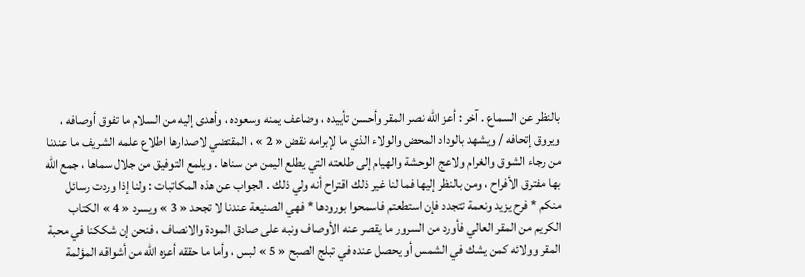بالنظر عن السماع . آخر : أعز اللّه نصر المقر وأحسن تأييده ، وضاعف يمنه وسعوده ، وأهدى إليه من السلام ما تفوق أوصافه ، ويروق إتحافه / ويشهد بالوداد المحض والولاء الذي ما لإبرامه نقض « 2 » ، المقتضي لاصدارها اطلاع علمه الشريف ما عندنا من رجاء الشوق والغرام ولاعج الوحشة والهيام إلى طلعته التي يطلع اليمن من سناها . ويلمع التوفيق من جلال سماها ، جمع اللّه بها مفترق الأفراح ، ومن بالنظر إليها فما لنا غير ذلك اقتراح أنه ولي ذلك . الجواب عن هذه المكاتبات : ولنا إذا وردت رسائل منكم * فرح يزيد ونعمة تتجدد فإن استطعتم فاسمحوا بورودها * فهي الصنيعة عندنا لا تجحد « 3 » ويسرد « 4 » الكتاب الكريم من المقر العالي فأورد من السرور ما يقصر عنه الأوصاف ونبه على صادق المودة والانصاف ، فنحن إن شككنا في محبة المقر وولائه كمن يشك في الشمس أو يحصل عنده في تبلج الصبح « 5 » لبس ، وأما ما حققه أعزه اللّه من أشواقه المؤلمة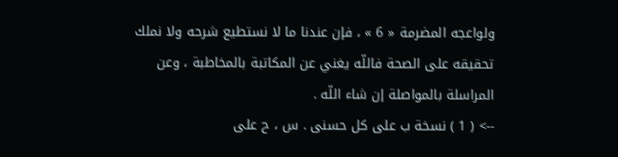ولواعجه المضرمة « 6 » ، فإن عندنا ما لا نستطيع شرحه ولا نملك تحقيقه على الصحة فاللّه يغني عن المكاتبة بالمخاطبة ، وعن المراسلة بالمواصلة إن شاء اللّه .
--> ( 1 ) نسخة ب على كل حسنى . س ، ح على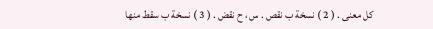كل معنى . ( 2 ) نسخة ب نقص . س ، ح نقض . ( 3 ) نسخة ب سقط منها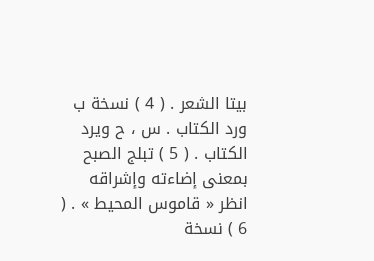بيتا الشعر . ( 4 ) نسخة ب ورد الكتاب . س ، ح ويرد الكتاب . ( 5 ) تبلج الصبح بمعنى إضاءته وإشراقه انظر « قاموس المحيط » . ( 6 ) نسخة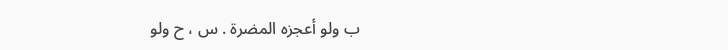ب ولو أعجزه المضرة . س ، ح ولو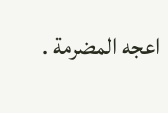اعجه المضرمة .